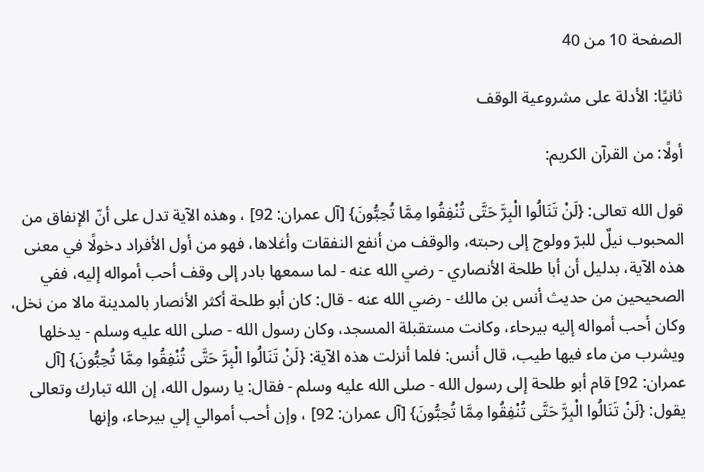الصفحة 10 من 40

ثانيًا: الأدلة على مشروعية الوقف

أولًا: من القرآن الكريم:

قول الله تعالى: {لَنْ تَنَالُوا الْبِرَّ حَتَّى تُنْفِقُوا مِمَّا تُحِبُّونَ} [آل عمران: 92] ، وهذه الآية تدل على أنّ الإنفاق من المحبوب نيلٌ للبرّ وولوج إلى رحبته، والوقف من أنفع النفقات وأغلاها، فهو من أول الأفراد دخولًا في معنى هذه الآية، بدليل أن أبا طلحة الأنصاري - رضي الله عنه - لما سمعها بادر إلى وقف أحب أمواله إليه، ففي الصحيحين من حديث أنس بن مالك - رضي الله عنه - قال: كان أبو طلحة أكثر الأنصار بالمدينة مالا من نخل، وكان أحب أمواله إليه بيرحاء، وكانت مستقبلة المسجد، وكان رسول الله - صلى الله عليه وسلم - يدخلها ويشرب من ماء فيها طيب، قال أنس: فلما أنزلت هذه الآية: {لَنْ تَنَالُوا الْبِرَّ حَتَّى تُنْفِقُوا مِمَّا تُحِبُّونَ} [آل عمران: 92] قام أبو طلحة إلى رسول الله - صلى الله عليه وسلم - فقال: يا رسول الله، إن الله تبارك وتعالى يقول: {لَنْ تَنَالُوا الْبِرَّ حَتَّى تُنْفِقُوا مِمَّا تُحِبُّونَ} [آل عمران: 92] ، وإن أحب أموالي إلي بيرحاء، وإنها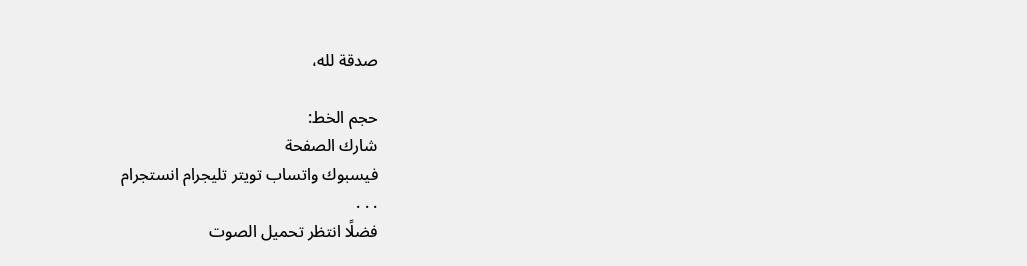صدقة لله،

حجم الخط:
شارك الصفحة
فيسبوك واتساب تويتر تليجرام انستجرام
. . .
فضلًا انتظر تحميل الصوت